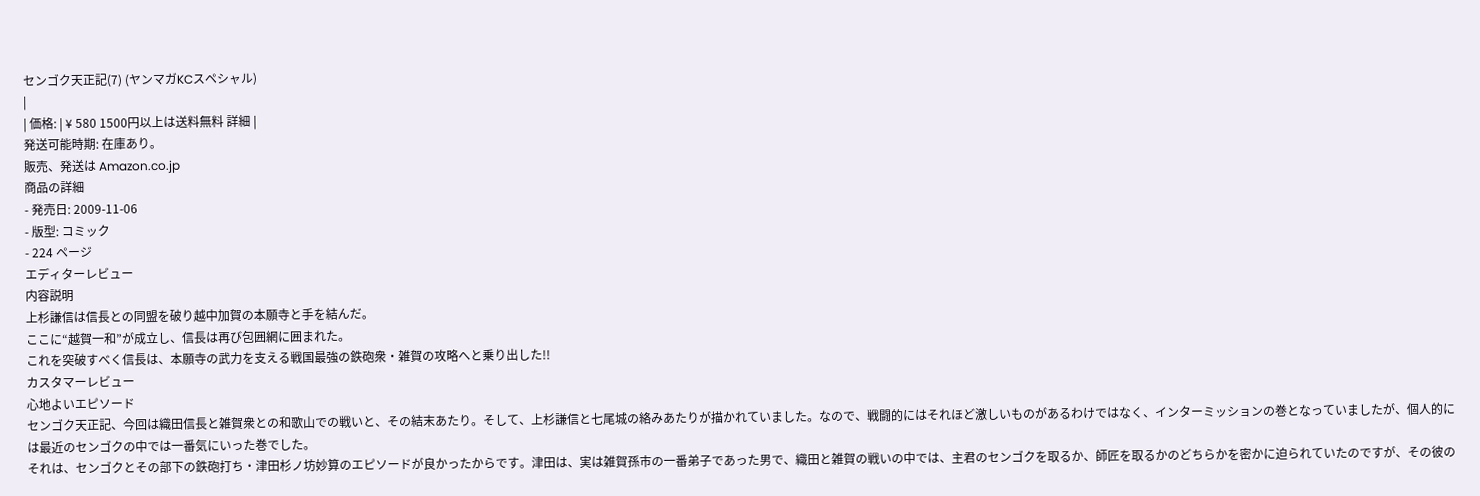センゴク天正記(7) (ヤンマガKCスペシャル)
|
| 価格: | ¥ 580 1500円以上は送料無料 詳細 |
発送可能時期: 在庫あり。
販売、発送は Amazon.co.jp
商品の詳細
- 発売日: 2009-11-06
- 版型: コミック
- 224 ページ
エディターレビュー
内容説明
上杉謙信は信長との同盟を破り越中加賀の本願寺と手を結んだ。
ここに“越賀一和”が成立し、信長は再び包囲網に囲まれた。
これを突破すべく信長は、本願寺の武力を支える戦国最強の鉄砲衆・雑賀の攻略へと乗り出した!!
カスタマーレビュー
心地よいエピソード
センゴク天正記、今回は織田信長と雑賀衆との和歌山での戦いと、その結末あたり。そして、上杉謙信と七尾城の絡みあたりが描かれていました。なので、戦闘的にはそれほど激しいものがあるわけではなく、インターミッションの巻となっていましたが、個人的には最近のセンゴクの中では一番気にいった巻でした。
それは、センゴクとその部下の鉄砲打ち・津田杉ノ坊妙算のエピソードが良かったからです。津田は、実は雑賀孫市の一番弟子であった男で、織田と雑賀の戦いの中では、主君のセンゴクを取るか、師匠を取るかのどちらかを密かに迫られていたのですが、その彼の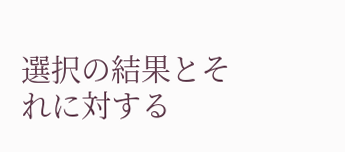選択の結果とそれに対する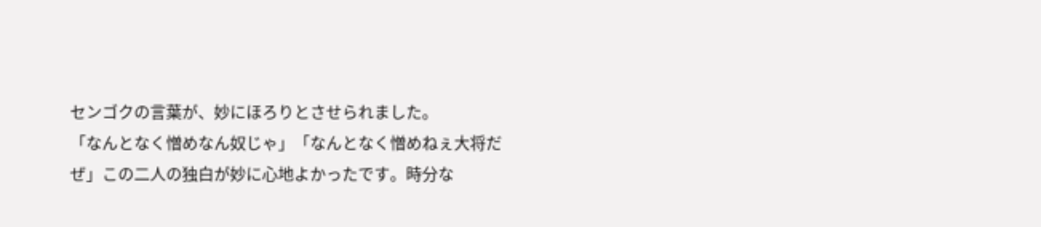センゴクの言葉が、妙にほろりとさせられました。
「なんとなく憎めなん奴じゃ」「なんとなく憎めねぇ大将だぜ」この二人の独白が妙に心地よかったです。時分な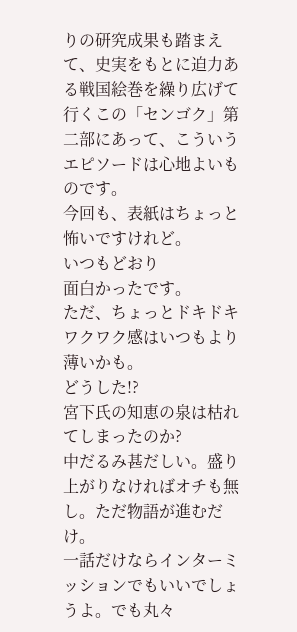りの研究成果も踏まえて、史実をもとに迫力ある戦国絵巻を繰り広げて行くこの「センゴク」第二部にあって、こういうエピソードは心地よいものです。
今回も、表紙はちょっと怖いですけれど。
いつもどおり
面白かったです。
ただ、ちょっとドキドキワクワク感はいつもより薄いかも。
どうした!?
宮下氏の知恵の泉は枯れてしまったのか?
中だるみ甚だしい。盛り上がりなければオチも無し。ただ物語が進むだけ。
一話だけならインターミッションでもいいでしょうよ。でも丸々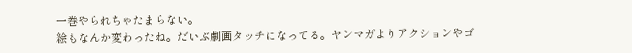一巻やられちゃたまらない。
絵もなんか変わったね。だいぶ劇画タッチになってる。ヤンマガよりアクションやゴ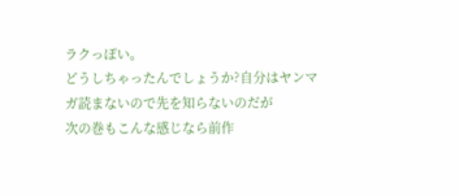ラクっぽい。
どうしちゃったんでしょうか?自分はヤンマガ読まないので先を知らないのだが
次の巻もこんな感じなら前作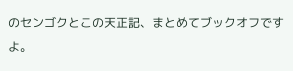のセンゴクとこの天正記、まとめてブックオフですよ。